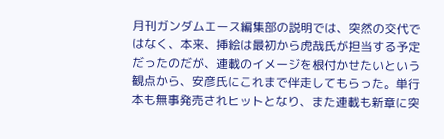月刊ガンダムエース編集部の説明では、突然の交代ではなく、本来、挿絵は最初から虎哉氏が担当する予定だったのだが、連載のイメージを根付かせたいという観点から、安彦氏にこれまで伴走してもらった。単行本も無事発売されヒットとなり、また連載も新章に突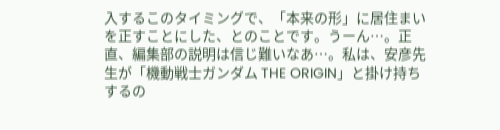入するこのタイミングで、「本来の形」に居住まいを正すことにした、とのことです。うーん…。正直、編集部の説明は信じ難いなあ…。私は、安彦先生が「機動戦士ガンダム THE ORIGIN」と掛け持ちするの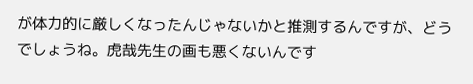が体力的に厳しくなったんじゃないかと推測するんですが、どうでしょうね。虎哉先生の画も悪くないんです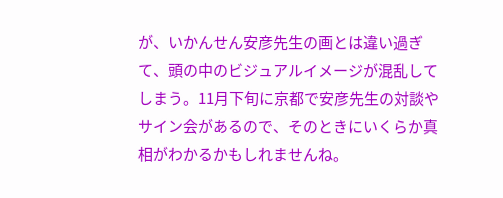が、いかんせん安彦先生の画とは違い過ぎて、頭の中のビジュアルイメージが混乱してしまう。11月下旬に京都で安彦先生の対談やサイン会があるので、そのときにいくらか真相がわかるかもしれませんね。